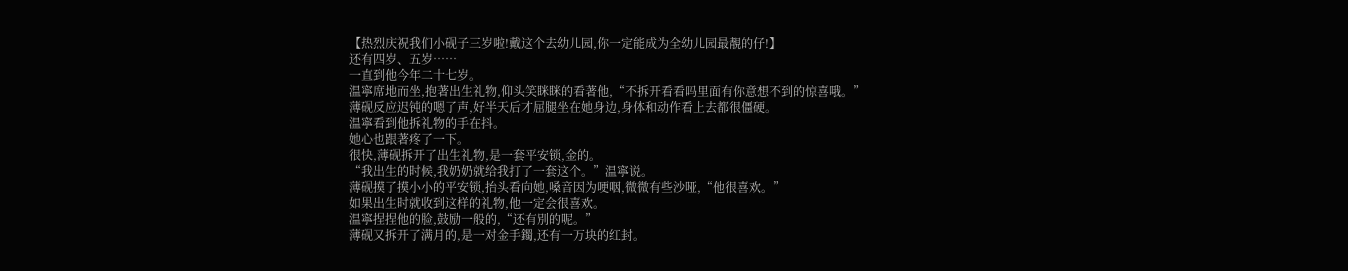【热烈庆祝我们小砚子三岁啦!戴这个去幼儿园,你一定能成为全幼儿园最靚的仔!】
还有四岁、五岁……
一直到他今年二十七岁。
温寧席地而坐,抱著出生礼物,仰头笑眯眯的看著他,“不拆开看看吗里面有你意想不到的惊喜哦。”
薄砚反应迟钝的嗯了声,好半天后才屈腿坐在她身边,身体和动作看上去都很僵硬。
温寧看到他拆礼物的手在抖。
她心也跟著疼了一下。
很快,薄砚拆开了出生礼物,是一套平安锁,金的。
“我出生的时候,我奶奶就给我打了一套这个。”温寧说。
薄砚摸了摸小小的平安锁,抬头看向她,嗓音因为哽咽,微微有些沙哑,“他很喜欢。”
如果出生时就收到这样的礼物,他一定会很喜欢。
温寧捏捏他的脸,鼓励一般的,“还有別的呢。”
薄砚又拆开了满月的,是一对金手鐲,还有一万块的红封。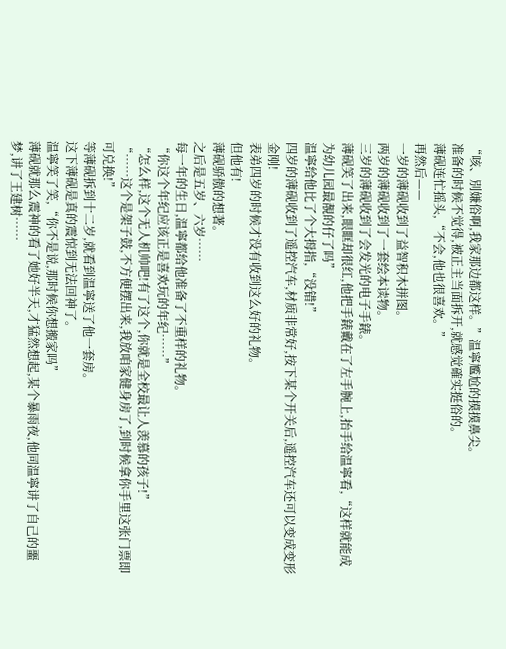“咳、別嫌俗啊,我家那边都这样。”温寧尷尬的摸摸鼻尖。
准备的时候不觉得,被正主当面拆开,就感觉確实挺俗的。
薄砚连忙摇头,“不会,他也很喜欢。”
再然后——
一岁的薄砚收到了益智积木拼图。
两岁的薄砚收到了一套绘本读物。
三岁的薄砚收到了会发光的电子手錶。
薄砚笑了出来,眼眶却很红,他把手錶戴在了左手腕上,抬手给温寧看,“这样就能成为幼儿园最靚的仔了吗”
温寧给他比了个大拇指,“没错!”
四岁的薄砚收到了遥控汽车,材质非常好,按下某个开关后,遥控汽车还可以变成变形金刚!
表弟四岁的时候才没有收到这么好的礼物。
但他有!
薄砚骄傲的想著。
之后是五岁、六岁……
每一年的生日,温寧都给他准备了不重样的礼物。
“你这个年纪应该正是喜欢玩的年纪……”
“怎么样,这个无人机帅吧!有了这个,你就是全校最让人羡慕的孩子!”
“……这个是架子鼓,不方便摆出来,我放咱家健身房了,到时候拿你手里这张门票即可兑换!”
等薄砚拆到十二岁,就看到温寧送了他一套房。
这下薄砚是真的震惊到无法回神了。
温寧笑了笑,“你不是说,那时候你想搬家吗”
薄砚就那么震神的看了她好半天,才猛然想起,某个暴雨夜,他同温寧讲了自己的噩梦,讲了王建树……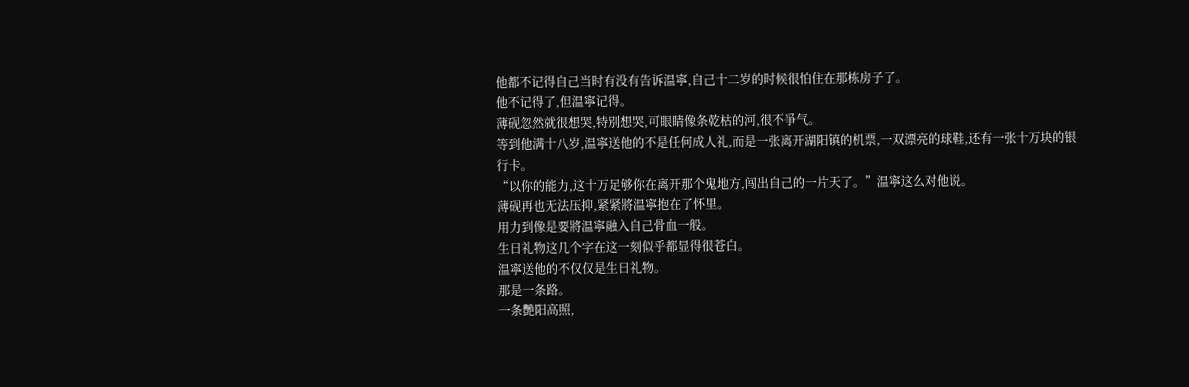他都不记得自己当时有没有告诉温寧,自己十二岁的时候很怕住在那栋房子了。
他不记得了,但温寧记得。
薄砚忽然就很想哭,特別想哭,可眼睛像条乾枯的河,很不爭气。
等到他满十八岁,温寧送他的不是任何成人礼,而是一张离开湖阳镇的机票,一双漂亮的球鞋,还有一张十万块的银行卡。
“以你的能力,这十万足够你在离开那个鬼地方,闯出自己的一片天了。”温寧这么对他说。
薄砚再也无法压抑,紧紧將温寧抱在了怀里。
用力到像是要將温寧融入自己骨血一般。
生日礼物这几个字在这一刻似乎都显得很苍白。
温寧送他的不仅仅是生日礼物。
那是一条路。
一条艷阳高照,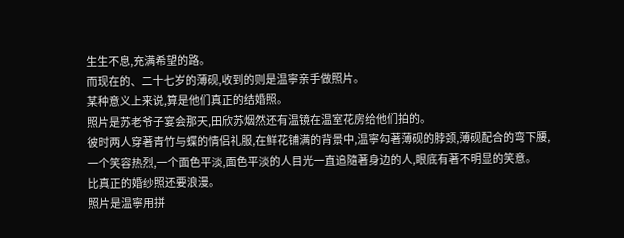生生不息,充满希望的路。
而现在的、二十七岁的薄砚,收到的则是温寧亲手做照片。
某种意义上来说,算是他们真正的结婚照。
照片是苏老爷子宴会那天,田欣苏烟然还有温镜在温室花房给他们拍的。
彼时两人穿著青竹与蝶的情侣礼服,在鲜花铺满的背景中,温寧勾著薄砚的脖颈,薄砚配合的弯下腰,一个笑容热烈,一个面色平淡,面色平淡的人目光一直追隨著身边的人,眼底有著不明显的笑意。
比真正的婚纱照还要浪漫。
照片是温寧用拼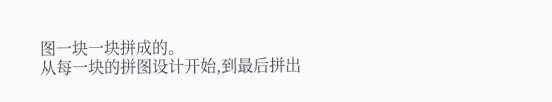图一块一块拼成的。
从每一块的拼图设计开始,到最后拼出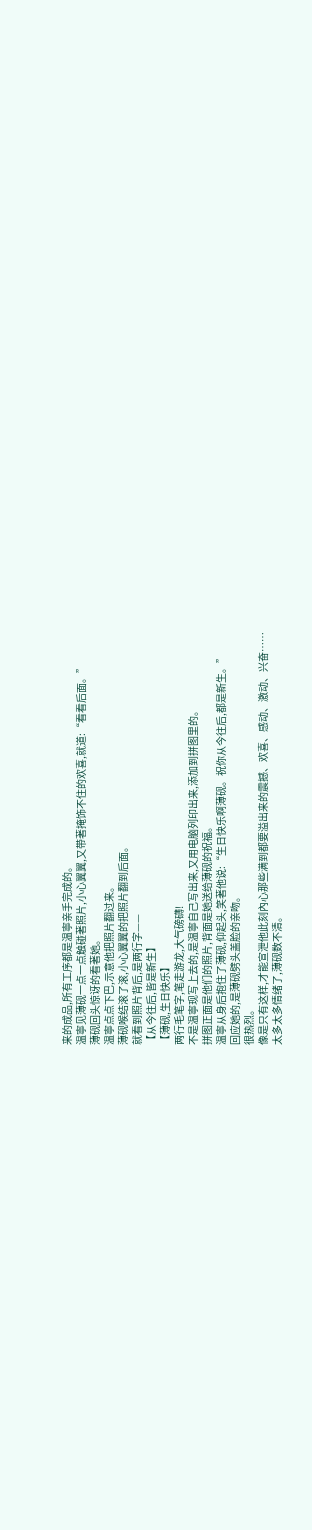来的成品,所有工序都是温寧亲手完成的。
温寧见薄砚一点一点触碰著照片,小心翼翼,又带著掩饰不住的欢喜,就道:“看看后面。”
薄砚回头惊讶的看著她。
温寧点点下巴,示意他把照片翻过来。
薄砚喉结滚了滚,小心翼翼的把照片翻到后面。
就看到照片背后,是两行字——
【从今往后,皆是新生】
【薄砚,生日快乐】
两行毛笔字,笔走游龙,大气磅礴!
不是温寧现写上去的,是温寧自己写出来,又用电脑列印出来,添加到拼图里的。
拼图正面是他们的照片,背面是她送给薄砚的祝福。
温寧从身后抱住了薄砚,仰起头,笑著他说:“生日快乐啊薄砚。祝你从今往后,都是新生。”
回应她的,是薄砚劈头盖脸的亲吻。
很热烈。
像是只有这样,才能宣泄他此刻內心那些满到都要溢出来的震撼、欢喜、感动、激动、兴奋……
太多太多情绪了,薄砚数不清。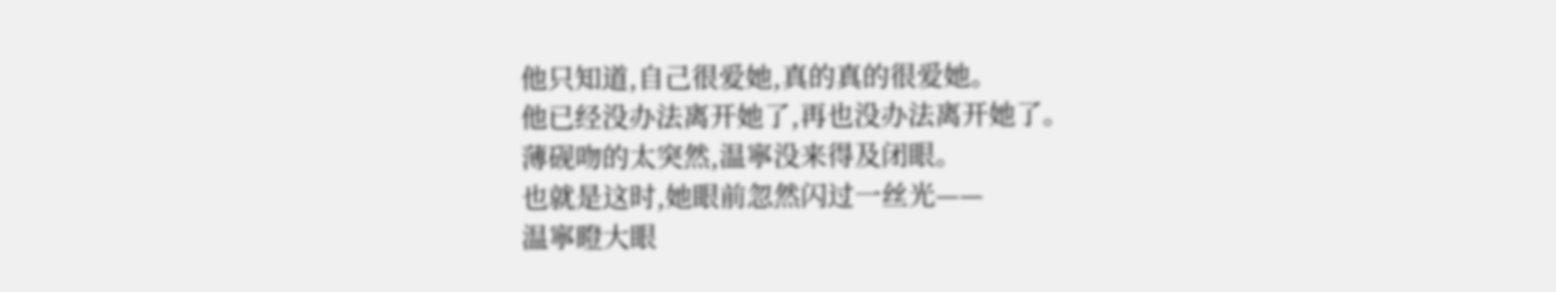他只知道,自己很爱她,真的真的很爱她。
他已经没办法离开她了,再也没办法离开她了。
薄砚吻的太突然,温寧没来得及闭眼。
也就是这时,她眼前忽然闪过一丝光——
温寧瞪大眼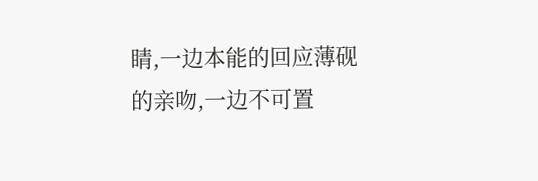睛,一边本能的回应薄砚的亲吻,一边不可置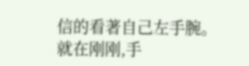信的看著自己左手腕。
就在刚刚,手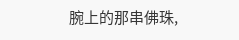腕上的那串佛珠,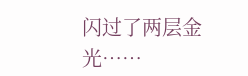闪过了两层金光……